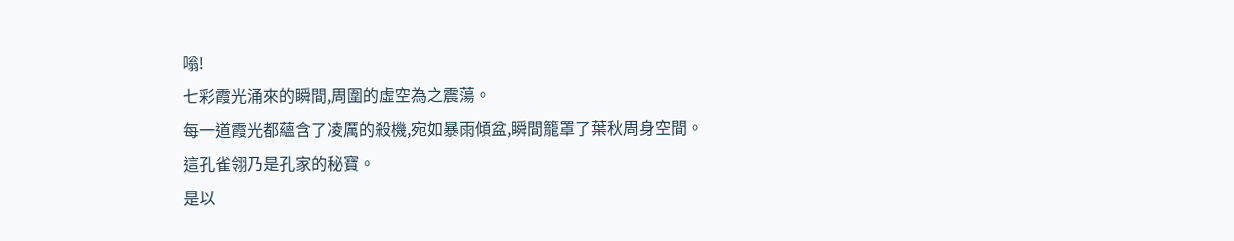嗡!
七彩霞光涌來的瞬間,周圍的虛空為之震蕩。
每一道霞光都蘊含了凌厲的殺機,宛如暴雨傾盆,瞬間籠罩了葉秋周身空間。
這孔雀翎乃是孔家的秘寶。
是以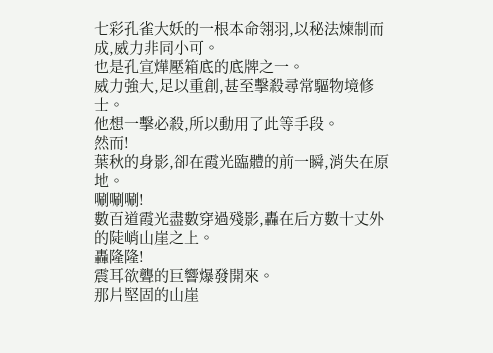七彩孔雀大妖的一根本命翎羽,以秘法煉制而成,威力非同小可。
也是孔宣燁壓箱底的底牌之一。
威力強大,足以重創,甚至擊殺尋常驅物境修士。
他想一擊必殺,所以動用了此等手段。
然而!
葉秋的身影,卻在霞光臨體的前一瞬,消失在原地。
唰唰唰!
數百道霞光盡數穿過殘影,轟在后方數十丈外的陡峭山崖之上。
轟隆隆!
震耳欲聾的巨響爆發開來。
那片堅固的山崖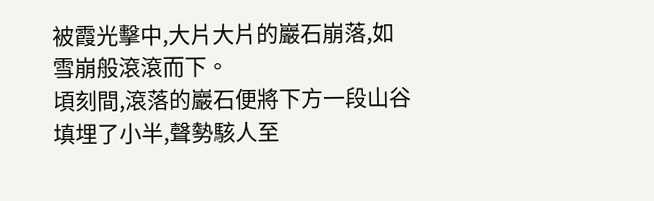被霞光擊中,大片大片的巖石崩落,如雪崩般滾滾而下。
頃刻間,滾落的巖石便將下方一段山谷填埋了小半,聲勢駭人至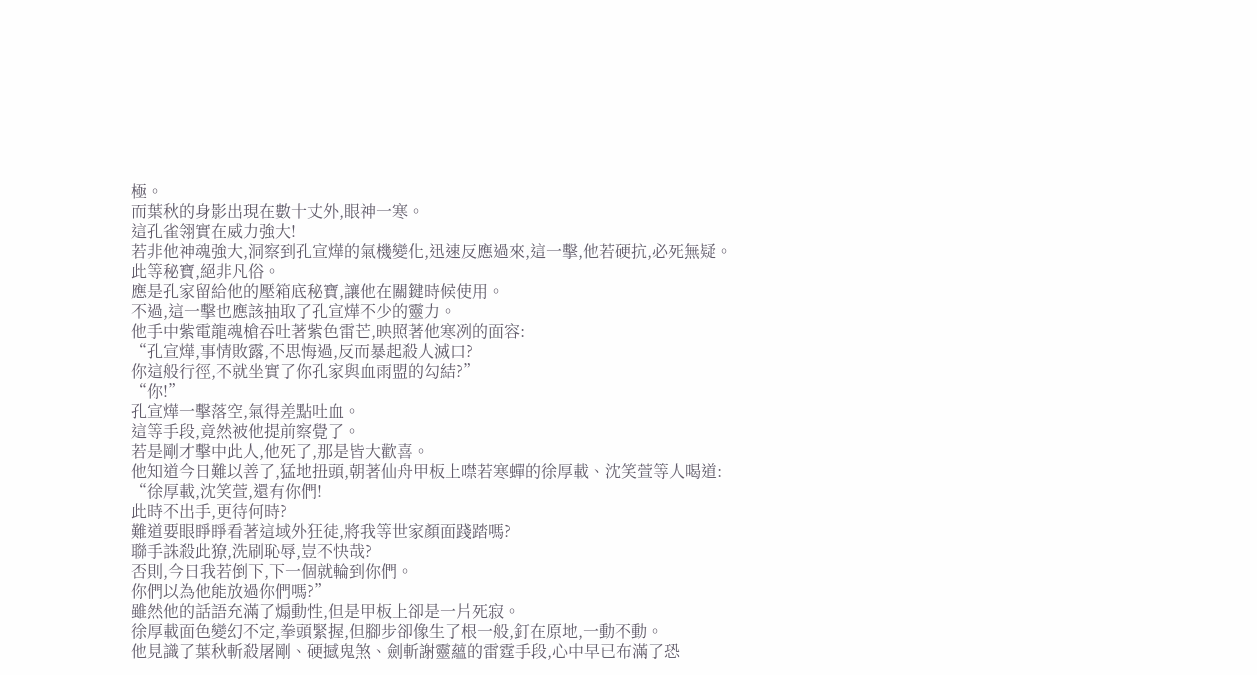極。
而葉秋的身影出現在數十丈外,眼神一寒。
這孔雀翎實在威力強大!
若非他神魂強大,洞察到孔宣燁的氣機變化,迅速反應過來,這一擊,他若硬抗,必死無疑。
此等秘寶,絕非凡俗。
應是孔家留給他的壓箱底秘寶,讓他在關鍵時候使用。
不過,這一擊也應該抽取了孔宣燁不少的靈力。
他手中紫電龍魂槍吞吐著紫色雷芒,映照著他寒冽的面容:
“孔宣燁,事情敗露,不思悔過,反而暴起殺人滅口?
你這般行徑,不就坐實了你孔家與血雨盟的勾結?”
“你!”
孔宣燁一擊落空,氣得差點吐血。
這等手段,竟然被他提前察覺了。
若是剛才擊中此人,他死了,那是皆大歡喜。
他知道今日難以善了,猛地扭頭,朝著仙舟甲板上噤若寒蟬的徐厚載、沈笑萱等人喝道:
“徐厚載,沈笑萱,還有你們!
此時不出手,更待何時?
難道要眼睜睜看著這域外狂徒,將我等世家顏面踐踏嗎?
聯手誅殺此獠,洗刷恥辱,豈不快哉?
否則,今日我若倒下,下一個就輪到你們。
你們以為他能放過你們嗎?”
雖然他的話語充滿了煽動性,但是甲板上卻是一片死寂。
徐厚載面色變幻不定,拳頭緊握,但腳步卻像生了根一般,釘在原地,一動不動。
他見識了葉秋斬殺屠剛、硬撼鬼煞、劍斬謝靈蘊的雷霆手段,心中早已布滿了恐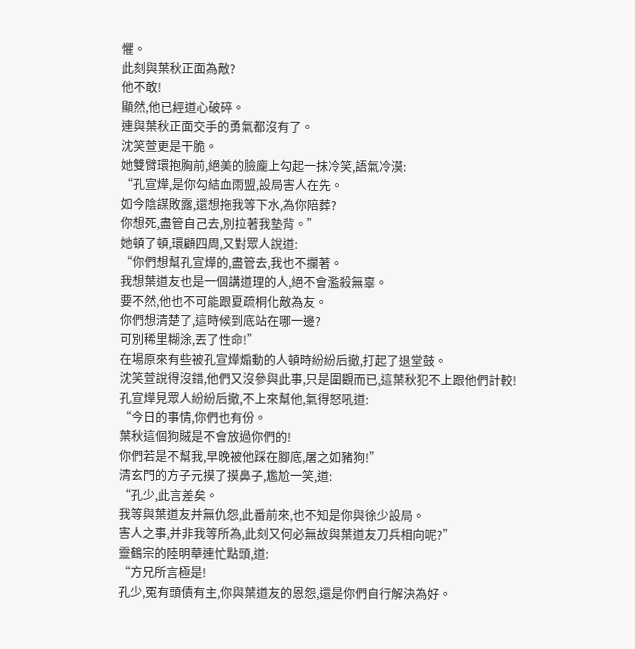懼。
此刻與葉秋正面為敵?
他不敢!
顯然,他已經道心破碎。
連與葉秋正面交手的勇氣都沒有了。
沈笑萱更是干脆。
她雙臂環抱胸前,絕美的臉龐上勾起一抹冷笑,語氣冷漠:
“孔宣燁,是你勾結血雨盟,設局害人在先。
如今陰謀敗露,還想拖我等下水,為你陪葬?
你想死,盡管自己去,別拉著我墊背。”
她頓了頓,環顧四周,又對眾人說道:
“你們想幫孔宣燁的,盡管去,我也不攔著。
我想葉道友也是一個講道理的人,絕不會濫殺無辜。
要不然,他也不可能跟夏疏桐化敵為友。
你們想清楚了,這時候到底站在哪一邊?
可別稀里糊涂,丟了性命!”
在場原來有些被孔宣燁煽動的人頓時紛紛后撤,打起了退堂鼓。
沈笑萱說得沒錯,他們又沒參與此事,只是圍觀而已,這葉秋犯不上跟他們計較!
孔宣燁見眾人紛紛后撤,不上來幫他,氣得怒吼道:
“今日的事情,你們也有份。
葉秋這個狗賊是不會放過你們的!
你們若是不幫我,早晚被他踩在腳底,屠之如豬狗!”
清玄門的方子元摸了摸鼻子,尷尬一笑,道:
“孔少,此言差矣。
我等與葉道友并無仇怨,此番前來,也不知是你與徐少設局。
害人之事,并非我等所為,此刻又何必無故與葉道友刀兵相向呢?”
靈鶴宗的陸明華連忙點頭,道:
“方兄所言極是!
孔少,冤有頭債有主,你與葉道友的恩怨,還是你們自行解決為好。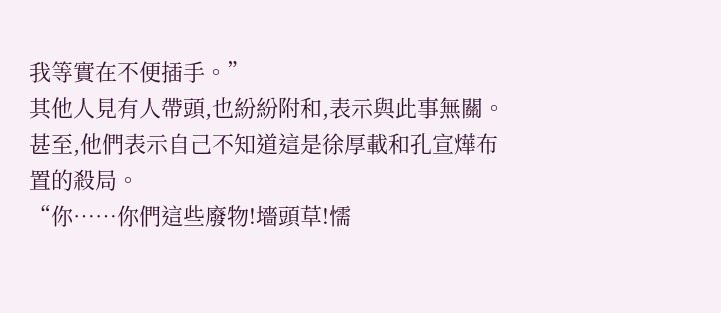我等實在不便插手。”
其他人見有人帶頭,也紛紛附和,表示與此事無關。
甚至,他們表示自己不知道這是徐厚載和孔宣燁布置的殺局。
“你……你們這些廢物!墻頭草!懦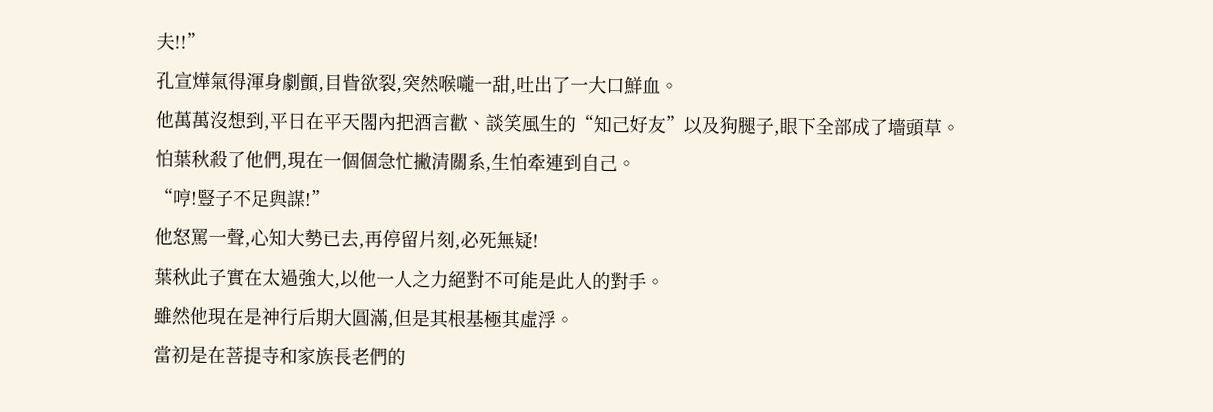夫!!”
孔宣燁氣得渾身劇顫,目眥欲裂,突然喉嚨一甜,吐出了一大口鮮血。
他萬萬沒想到,平日在平天閣內把酒言歡、談笑風生的“知己好友”以及狗腿子,眼下全部成了墻頭草。
怕葉秋殺了他們,現在一個個急忙撇清關系,生怕牽連到自己。
“哼!豎子不足與謀!”
他怒罵一聲,心知大勢已去,再停留片刻,必死無疑!
葉秋此子實在太過強大,以他一人之力絕對不可能是此人的對手。
雖然他現在是神行后期大圓滿,但是其根基極其虛浮。
當初是在菩提寺和家族長老們的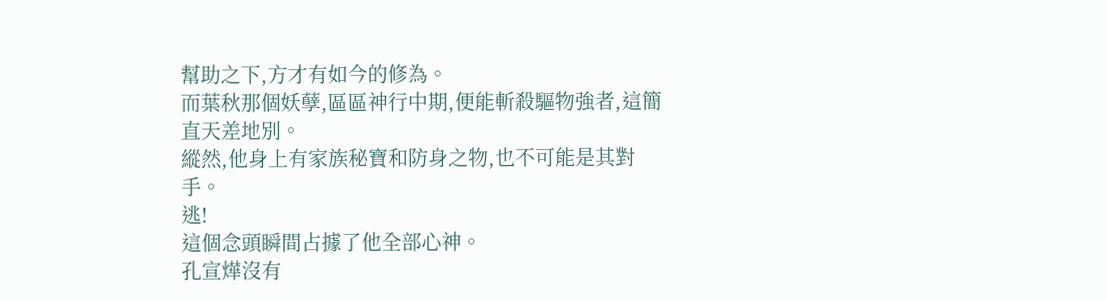幫助之下,方才有如今的修為。
而葉秋那個妖孽,區區神行中期,便能斬殺驅物強者,這簡直天差地別。
縱然,他身上有家族秘寶和防身之物,也不可能是其對手。
逃!
這個念頭瞬間占據了他全部心神。
孔宣燁沒有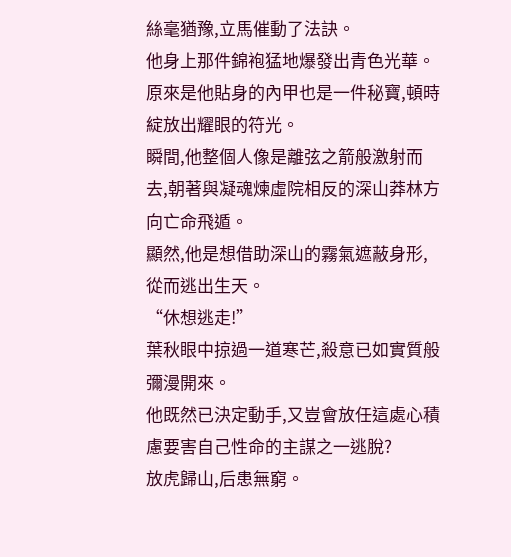絲毫猶豫,立馬催動了法訣。
他身上那件錦袍猛地爆發出青色光華。
原來是他貼身的內甲也是一件秘寶,頓時綻放出耀眼的符光。
瞬間,他整個人像是離弦之箭般激射而去,朝著與凝魂煉虛院相反的深山莽林方向亡命飛遁。
顯然,他是想借助深山的霧氣遮蔽身形,從而逃出生天。
“休想逃走!”
葉秋眼中掠過一道寒芒,殺意已如實質般彌漫開來。
他既然已決定動手,又豈會放任這處心積慮要害自己性命的主謀之一逃脫?
放虎歸山,后患無窮。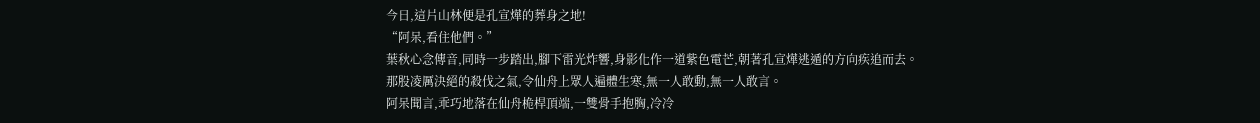今日,這片山林便是孔宣燁的葬身之地!
“阿呆,看住他們。”
葉秋心念傳音,同時一步踏出,腳下雷光炸響,身影化作一道紫色電芒,朝著孔宣燁逃遁的方向疾追而去。
那股凌厲決絕的殺伐之氣,令仙舟上眾人遍體生寒,無一人敢動,無一人敢言。
阿呆聞言,乖巧地落在仙舟桅桿頂端,一雙骨手抱胸,冷冷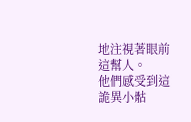地注視著眼前這幫人。
他們感受到這詭異小骷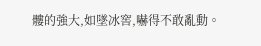髏的強大,如墜冰窖,嚇得不敢亂動。